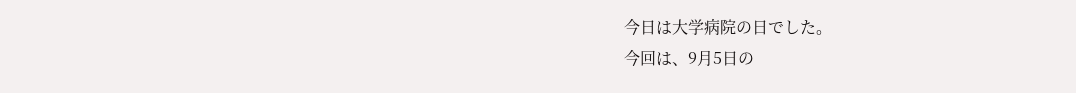今日は大学病院の日でした。
今回は、9月5日の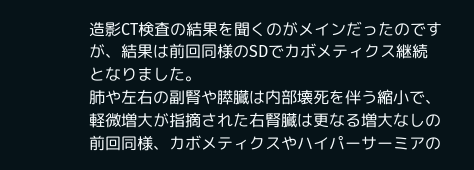造影CT検査の結果を聞くのがメインだったのですが、結果は前回同様のSDでカボメティクス継続となりました。
肺や左右の副腎や膵臓は内部壊死を伴う縮小で、軽微増大が指摘された右腎臓は更なる増大なしの前回同様、カボメティクスやハイパーサーミアの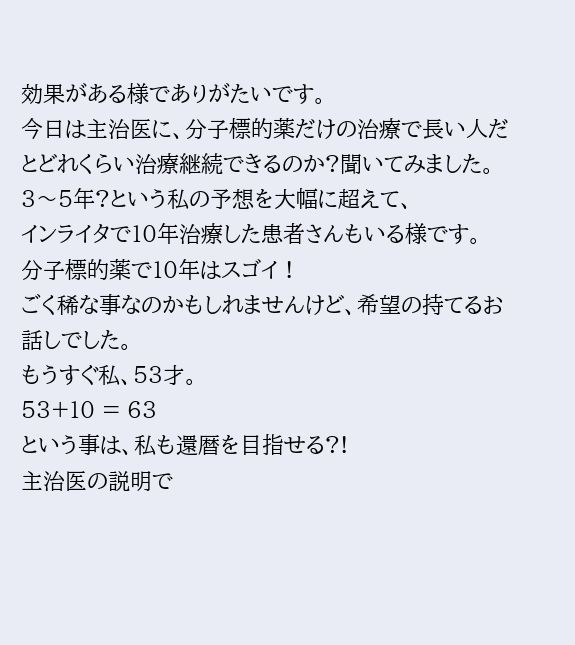効果がある様でありがたいです。
今日は主治医に、分子標的薬だけの治療で長い人だとどれくらい治療継続できるのか?聞いてみました。
3〜5年?という私の予想を大幅に超えて、
インライタで10年治療した患者さんもいる様です。
分子標的薬で10年はスゴイ !
ごく稀な事なのかもしれませんけど、希望の持てるお話しでした。
もうすぐ私、53才。
53+10 = 63
という事は、私も還暦を目指せる?!
主治医の説明で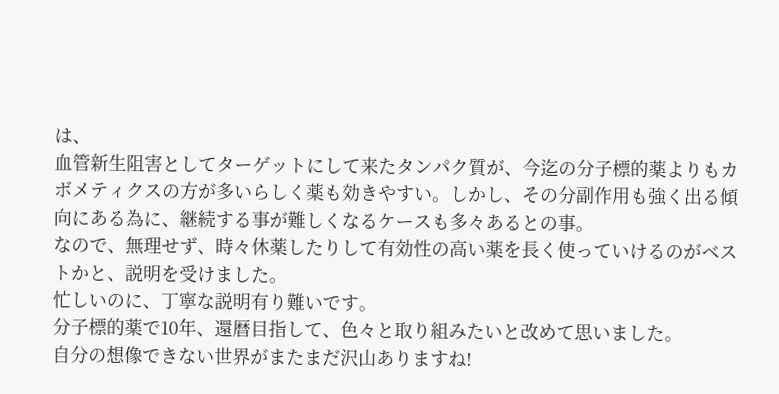は、
血管新生阻害としてターゲットにして来たタンパク質が、今迄の分子標的薬よりもカボメティクスの方が多いらしく薬も効きやすい。しかし、その分副作用も強く出る傾向にある為に、継続する事が難しくなるケースも多々あるとの事。
なので、無理せず、時々休薬したりして有効性の高い薬を長く使っていけるのがベストかと、説明を受けました。
忙しいのに、丁寧な説明有り難いです。
分子標的薬で10年、還暦目指して、色々と取り組みたいと改めて思いました。
自分の想像できない世界がまたまだ沢山ありますね!